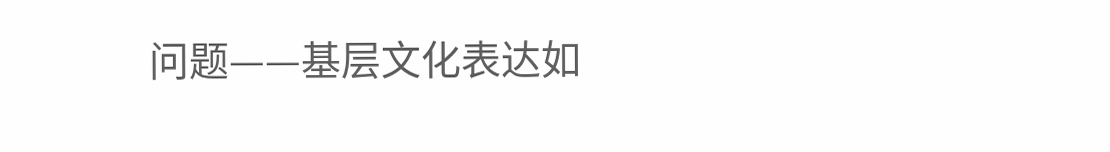问题——基层文化表达如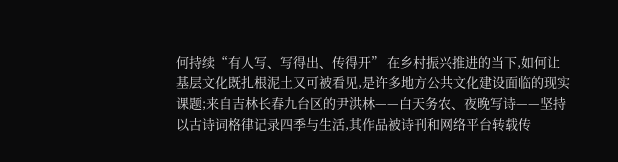何持续“有人写、写得出、传得开” 在乡村振兴推进的当下,如何让基层文化既扎根泥土又可被看见,是许多地方公共文化建设面临的现实课题;来自吉林长春九台区的尹洪林——白天务农、夜晚写诗——坚持以古诗词格律记录四季与生活,其作品被诗刊和网络平台转载传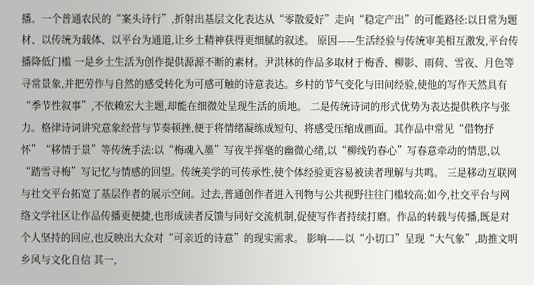播。一个普通农民的“案头诗行”,折射出基层文化表达从“零散爱好”走向“稳定产出”的可能路径:以日常为题材、以传统为载体、以平台为通道,让乡土精神获得更细腻的叙述。 原因——生活经验与传统审美相互激发,平台传播降低门槛 一是乡土生活为创作提供源源不断的素材。尹洪林的作品多取材于梅香、柳影、雨荷、雪夜、月色等寻常景象,并把劳作与自然的感受转化为可感可触的诗意表达。乡村的节气变化与田间经验,使他的写作天然具有“季节性叙事”,不依赖宏大主题,却能在细微处呈现生活的质地。 二是传统诗词的形式优势为表达提供秩序与张力。格律诗词讲究意象经营与节奏顿挫,便于将情绪凝练成短句、将感受压缩成画面。其作品中常见“借物抒怀”“移情于景”等传统手法:以“梅魂入墨”写夜半挥毫的幽微心绪,以“柳线钓春心”写春意牵动的情思,以“踏雪寻梅”写记忆与情感的回望。传统美学的可传承性,使个体经验更容易被读者理解与共鸣。 三是移动互联网与社交平台拓宽了基层作者的展示空间。过去,普通创作者进入刊物与公共视野往往门槛较高;如今,社交平台与网络文学社区让作品传播更便捷,也形成读者反馈与同好交流机制,促使写作者持续打磨。作品的转载与传播,既是对个人坚持的回应,也反映出大众对“可亲近的诗意”的现实需求。 影响——以“小切口”呈现“大气象”,助推文明乡风与文化自信 其一,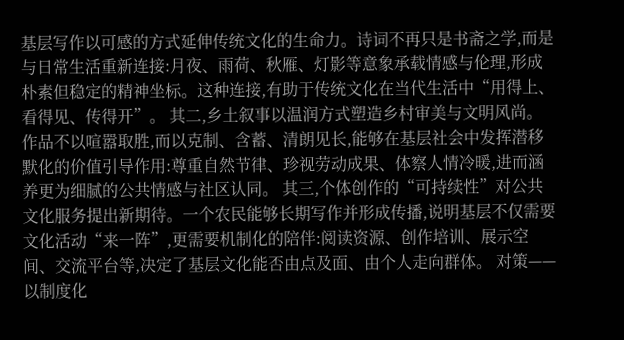基层写作以可感的方式延伸传统文化的生命力。诗词不再只是书斋之学,而是与日常生活重新连接:月夜、雨荷、秋雁、灯影等意象承载情感与伦理,形成朴素但稳定的精神坐标。这种连接,有助于传统文化在当代生活中“用得上、看得见、传得开”。 其二,乡土叙事以温润方式塑造乡村审美与文明风尚。作品不以喧嚣取胜,而以克制、含蓄、清朗见长,能够在基层社会中发挥潜移默化的价值引导作用:尊重自然节律、珍视劳动成果、体察人情冷暖,进而涵养更为细腻的公共情感与社区认同。 其三,个体创作的“可持续性”对公共文化服务提出新期待。一个农民能够长期写作并形成传播,说明基层不仅需要文化活动“来一阵”,更需要机制化的陪伴:阅读资源、创作培训、展示空间、交流平台等,决定了基层文化能否由点及面、由个人走向群体。 对策——以制度化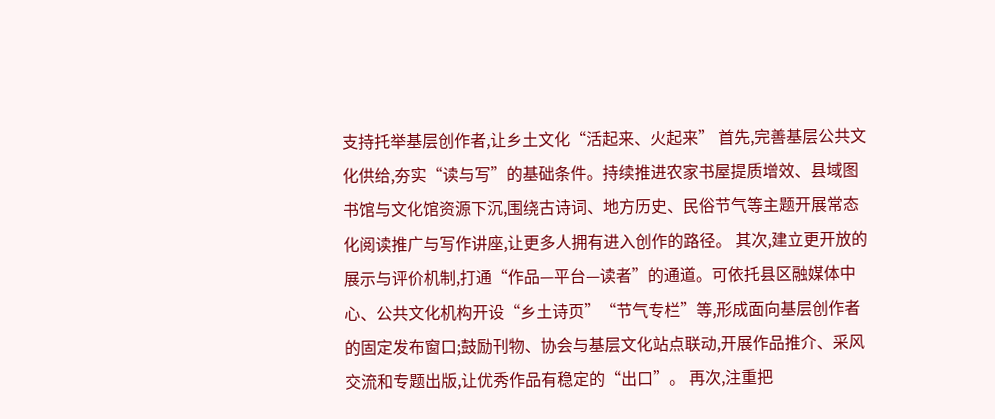支持托举基层创作者,让乡土文化“活起来、火起来” 首先,完善基层公共文化供给,夯实“读与写”的基础条件。持续推进农家书屋提质增效、县域图书馆与文化馆资源下沉,围绕古诗词、地方历史、民俗节气等主题开展常态化阅读推广与写作讲座,让更多人拥有进入创作的路径。 其次,建立更开放的展示与评价机制,打通“作品—平台—读者”的通道。可依托县区融媒体中心、公共文化机构开设“乡土诗页”“节气专栏”等,形成面向基层创作者的固定发布窗口;鼓励刊物、协会与基层文化站点联动,开展作品推介、采风交流和专题出版,让优秀作品有稳定的“出口”。 再次,注重把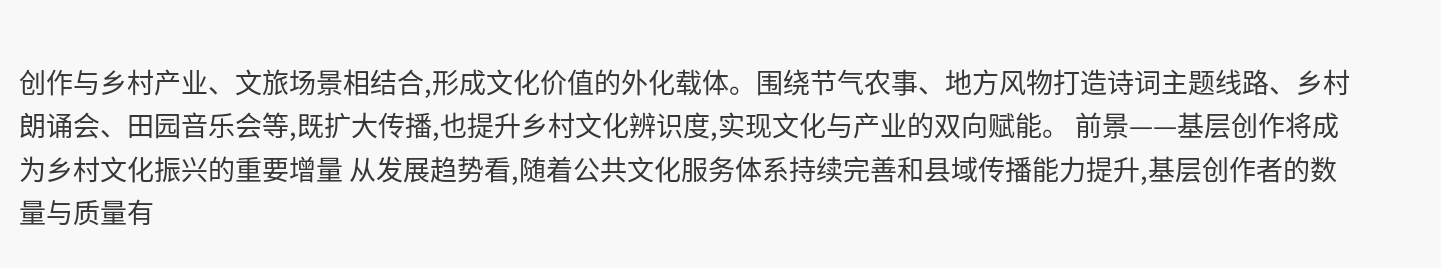创作与乡村产业、文旅场景相结合,形成文化价值的外化载体。围绕节气农事、地方风物打造诗词主题线路、乡村朗诵会、田园音乐会等,既扩大传播,也提升乡村文化辨识度,实现文化与产业的双向赋能。 前景——基层创作将成为乡村文化振兴的重要增量 从发展趋势看,随着公共文化服务体系持续完善和县域传播能力提升,基层创作者的数量与质量有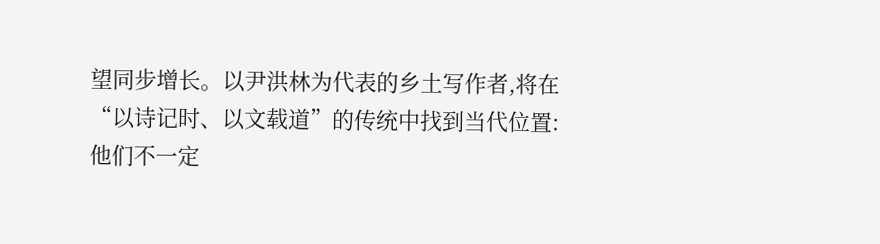望同步增长。以尹洪林为代表的乡土写作者,将在“以诗记时、以文载道”的传统中找到当代位置:他们不一定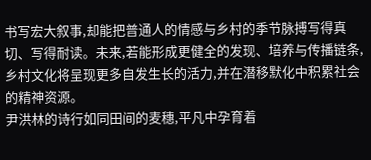书写宏大叙事,却能把普通人的情感与乡村的季节脉搏写得真切、写得耐读。未来,若能形成更健全的发现、培养与传播链条,乡村文化将呈现更多自发生长的活力,并在潜移默化中积累社会的精神资源。
尹洪林的诗行如同田间的麦穗,平凡中孕育着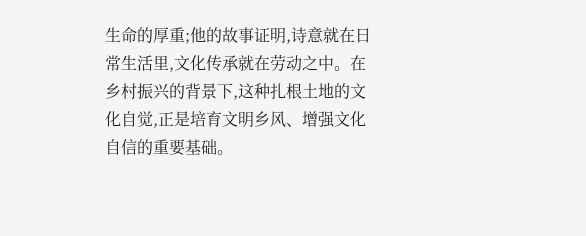生命的厚重;他的故事证明,诗意就在日常生活里,文化传承就在劳动之中。在乡村振兴的背景下,这种扎根土地的文化自觉,正是培育文明乡风、增强文化自信的重要基础。